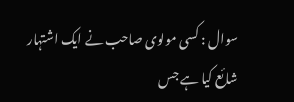سوال : کسی مولوی صاحب نے ایک اشتہار شائع کیا ہے جس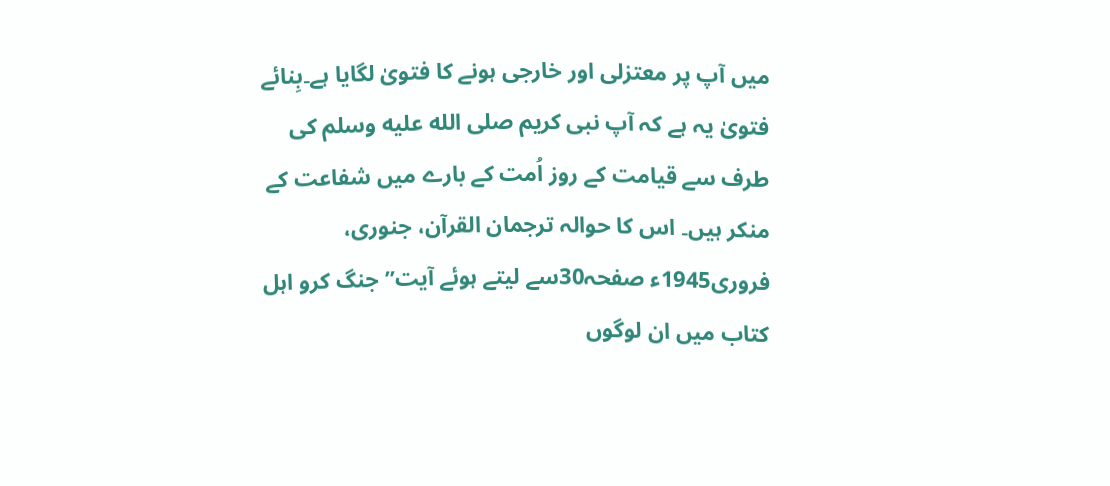میں آپ پر معتزلی اور خارجی ہونے کا فتویٰ لگایا ہے۔بِنائے فتویٰ یہ ہے کہ آپ نبی کریم صلى الله عليه وسلم کی طرف سے قیامت کے روز اُمت کے بارے میں شفاعت کے منکر ہیں۔ اس کا حوالہ ترجمان القرآن، جنوری، فروری1945ء صفحہ30سے لیتے ہوئے آیت’’جنگ کرو اہل کتاب میں ان لوگوں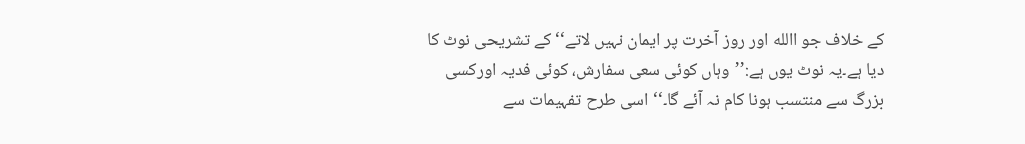کے خلاف جو االله اور روز آخرت پر ایمان نہیں لاتے‘‘کے تشریحی نوٹ کا دیا ہے۔یہ نوٹ یوں ہے:’’وہاں کوئی سعی سفارش، کوئی فدیہ اورکسی بزرگ سے منتسب ہونا کام نہ آئے گا۔‘‘ اسی طرح تفہیمات سے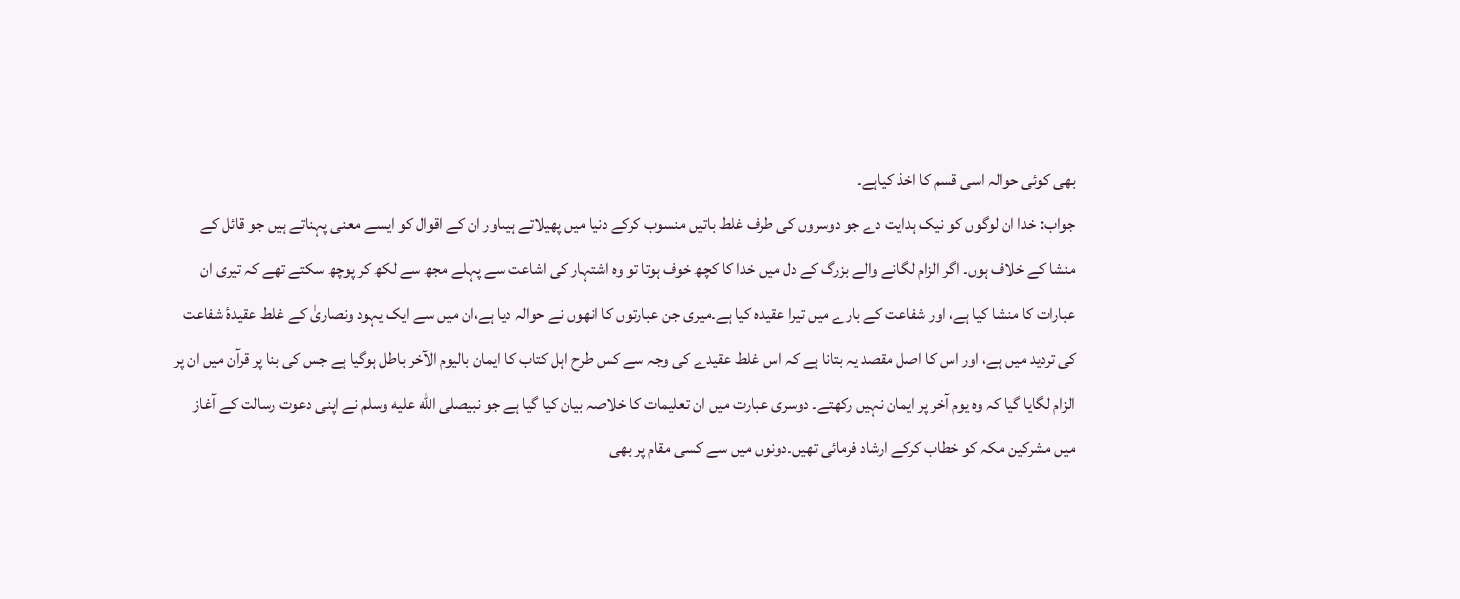بھی کوئی حوالہ اسی قسم کا اخذ کیاہے۔
جواب: خدا ان لوگوں کو نیک ہدایت دے جو دوسروں کی طرف غلط باتیں منسوب کرکے دنیا میں پھیلاتے ہیںاور ان کے اقوال کو ایسے معنی پہناتے ہیں جو قائل کے منشا کے خلاف ہوں۔ اگر الزام لگانے والے بزرگ کے دل میں خدا کا کچھ خوف ہوتا تو وہ اشتہار کی اشاعت سے پہلے مجھ سے لکھ کر پوچھ سکتے تھے کہ تیری ان عبارات کا منشا کیا ہے، اور شفاعت کے بارے میں تیرا عقیدہ کیا ہے۔میری جن عبارتوں کا انھوں نے حوالہ دیا ہے،ان میں سے ایک یہود ونصاریٰ کے غلط عقیدۂ شفاعت کی تردید میں ہے، اور اس کا اصل مقصد یہ بتانا ہے کہ اس غلط عقیدے کی وجہ سے کس طرح اہل کتاب کا ایمان بالیوم الآخر باطل ہوگیا ہے جس کی بنا پر قرآن میں ان پر الزام لگایا گیا کہ وہ یوم آخر پر ایمان نہیں رکھتے۔ دوسری عبارت میں ان تعلیمات کا خلاصہ بیان کیا گیا ہے جو نبیصلى الله عليه وسلم نے اپنی دعوت رسالت کے آغاز میں مشرکین مکہ کو خطاب کرکے ارشاد فرمائی تھیں۔دونوں میں سے کسی مقام پر بھی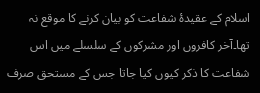اسلام کے عقیدۂ شفاعت کو بیان کرنے کا موقع نہ تھا۔آخر کافروں اور مشرکوں کے سلسلے میں اس شفاعت کا ذکر کیوں کیا جاتا جس کے مستحق صرف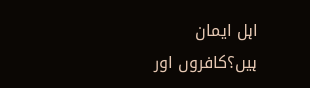اہل ایمان ہیں؟کافروں اور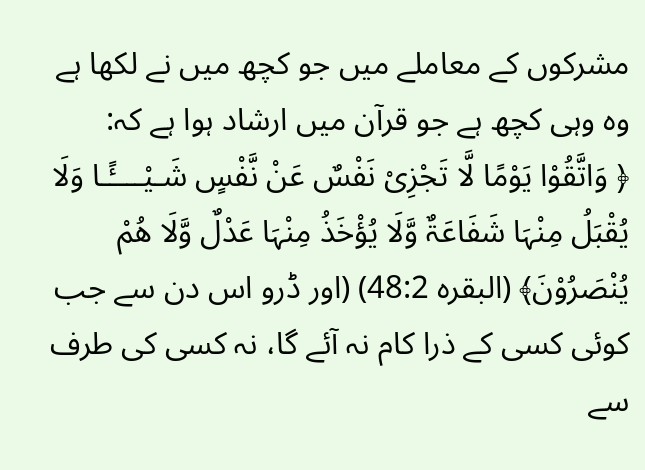مشرکوں کے معاملے میں جو کچھ میں نے لکھا ہے وہ وہی کچھ ہے جو قرآن میں ارشاد ہوا ہے کہ:
﴿ وَاتَّقُوْا يَوْمًا لَّا تَجْزِىْ نَفْسٌ عَنْ نَّفْسٍ شَـيْــــًٔـا وَلَا يُقْبَلُ مِنْہَا شَفَاعَۃٌ وَّلَا يُؤْخَذُ مِنْہَا عَدْلٌ وَّلَا ھُمْ يُنْصَرُوْنَ﴾ (البقرہ 48:2) (اور ڈرو اس دن سے جب کوئی کسی کے ذرا کام نہ آئے گا، نہ کسی کی طرف سے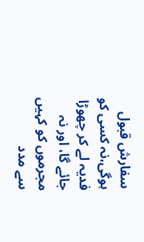سفارش قبول ہوگی،نہ کسی کو فدیہ لے کر چھوڑا جائے گا، اور نہ مجرموں کو کہیں سے مدد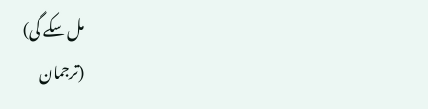مل سکے گی)
(ترجمان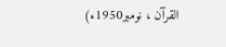القرآن ، نومبر1950ء)